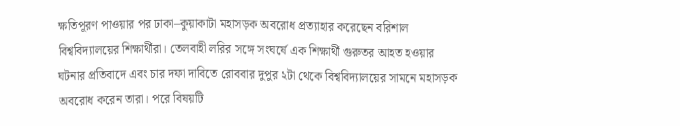ক্ষতিপূরণ পাওয়ার পর ঢাকা–কুয়াকাটা মহাসড়ক অবরোধ প্রত্যাহার করেছেন বরিশাল বিশ্ববিদ্যালয়ের শিক্ষার্থীরা। তেলবাহী লরির সঙ্গে সংঘর্ষে এক শিক্ষার্থী গুরুতর আহত হওয়ার ঘটনার প্রতিবাদে এবং চার দফা দাবিতে রোববার দুপুর ২টা থেকে বিশ্ববিদ্যালয়ের সামনে মহাসড়ক অবরোধ করেন তারা। পরে বিষয়টি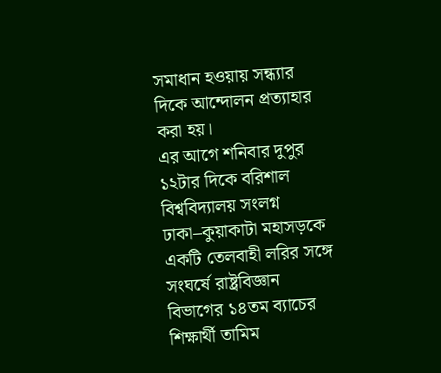সমাধান হওয়ায় সন্ধ্যার দিকে আন্দোলন প্রত্যাহার করা হয়।
এর আগে শনিবার দুপুর ১২টার দিকে বরিশাল বিশ্ববিদ্যালয় সংলগ্ন ঢাকা–কুয়াকাটা মহাসড়কে একটি তেলবাহী লরির সঙ্গে সংঘর্ষে রাষ্ট্রবিজ্ঞান বিভাগের ১৪তম ব্যাচের শিক্ষার্থী তামিম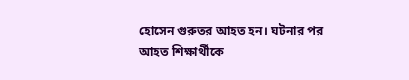হোসেন গুরুতর আহত হন। ঘটনার পর আহত শিক্ষার্থীকে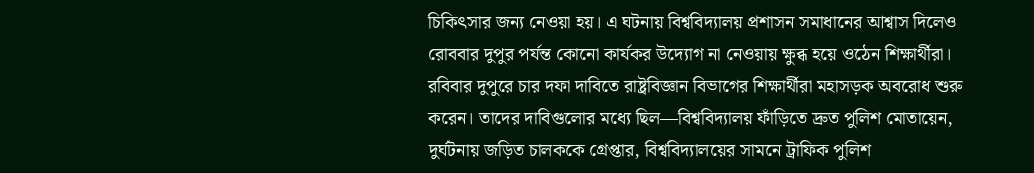চিকিৎসার জন্য নেওয়া হয়। এ ঘটনায় বিশ্ববিদ্যালয় প্রশাসন সমাধানের আশ্বাস দিলেও রোববার দুপুর পর্যন্ত কোনো কার্যকর উদ্যোগ না নেওয়ায় ক্ষুব্ধ হয়ে ওঠেন শিক্ষার্থীরা।
রবিবার দুপুরে চার দফা দাবিতে রাষ্ট্রবিজ্ঞান বিভাগের শিক্ষার্থীরা মহাসড়ক অবরোধ শুরু করেন। তাদের দাবিগুলোর মধ্যে ছিল—বিশ্ববিদ্যালয় ফাঁড়িতে দ্রুত পুলিশ মোতায়েন, দুর্ঘটনায় জড়িত চালককে গ্রেপ্তার, বিশ্ববিদ্যালয়ের সামনে ট্রাফিক পুলিশ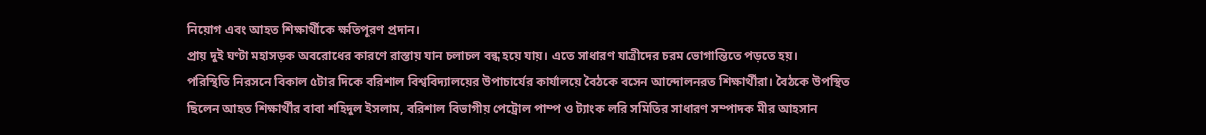নিয়োগ এবং আহত শিক্ষার্থীকে ক্ষতিপূরণ প্রদান।
প্রায় দুই ঘণ্টা মহাসড়ক অবরোধের কারণে রাস্তায় যান চলাচল বন্ধ হয়ে যায়। এতে সাধারণ যাত্রীদের চরম ভোগান্তিতে পড়তে হয়।
পরিস্থিতি নিরসনে বিকাল ৫টার দিকে বরিশাল বিশ্ববিদ্যালয়ের উপাচার্যের কার্যালয়ে বৈঠকে বসেন আন্দোলনরত শিক্ষার্থীরা। বৈঠকে উপস্থিত ছিলেন আহত শিক্ষার্থীর বাবা শহিদুল ইসলাম, বরিশাল বিভাগীয় পেট্রোল পাম্প ও ট্যাংক লরি সমিতির সাধারণ সম্পাদক মীর আহসান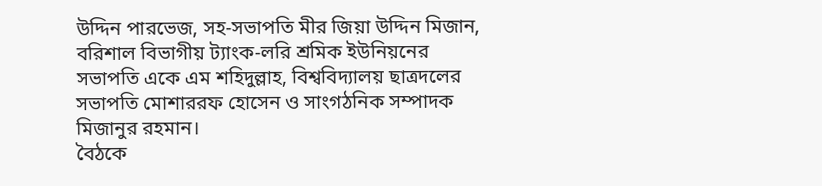উদ্দিন পারভেজ, সহ-সভাপতি মীর জিয়া উদ্দিন মিজান, বরিশাল বিভাগীয় ট্যাংক-লরি শ্রমিক ইউনিয়নের সভাপতি একে এম শহিদুল্লাহ, বিশ্ববিদ্যালয় ছাত্রদলের সভাপতি মোশাররফ হোসেন ও সাংগঠনিক সম্পাদক মিজানুর রহমান।
বৈঠকে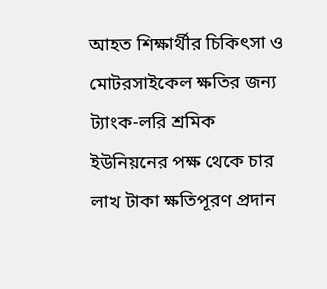আহত শিক্ষার্থীর চিকিৎসা ও মোটরসাইকেল ক্ষতির জন্য ট্যাংক-লরি শ্রমিক ইউনিয়নের পক্ষ থেকে চার লাখ টাকা ক্ষতিপূরণ প্রদান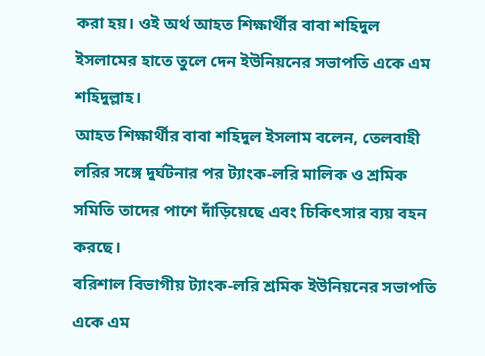করা হয়। ওই অর্থ আহত শিক্ষার্থীর বাবা শহিদুল ইসলামের হাতে তুলে দেন ইউনিয়নের সভাপতি একে এম শহিদুল্লাহ।
আহত শিক্ষার্থীর বাবা শহিদুল ইসলাম বলেন, তেলবাহী লরির সঙ্গে দুর্ঘটনার পর ট্যাংক-লরি মালিক ও শ্রমিক সমিতি তাদের পাশে দাঁড়িয়েছে এবং চিকিৎসার ব্যয় বহন করছে।
বরিশাল বিভাগীয় ট্যাংক-লরি শ্রমিক ইউনিয়নের সভাপতি একে এম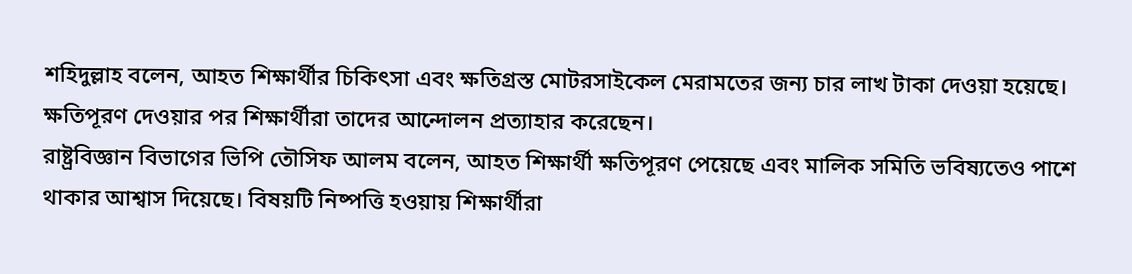শহিদুল্লাহ বলেন, আহত শিক্ষার্থীর চিকিৎসা এবং ক্ষতিগ্রস্ত মোটরসাইকেল মেরামতের জন্য চার লাখ টাকা দেওয়া হয়েছে। ক্ষতিপূরণ দেওয়ার পর শিক্ষার্থীরা তাদের আন্দোলন প্রত্যাহার করেছেন।
রাষ্ট্রবিজ্ঞান বিভাগের ভিপি তৌসিফ আলম বলেন, আহত শিক্ষার্থী ক্ষতিপূরণ পেয়েছে এবং মালিক সমিতি ভবিষ্যতেও পাশে থাকার আশ্বাস দিয়েছে। বিষয়টি নিষ্পত্তি হওয়ায় শিক্ষার্থীরা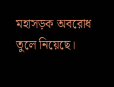মহাসড়ক অবরোধ তুলে নিয়েছে।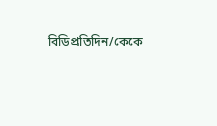বিডিপ্রতিদিন/কেকে